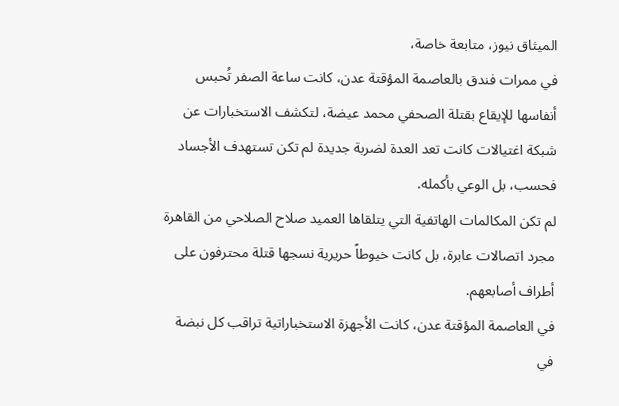الميثاق نيوز، متابعة خاصة،
في ممرات فندق بالعاصمة المؤقتة عدن، كانت ساعة الصفر تُحبس أنفاسها للإيقاع بقتلة الصحفي محمد عيضة، لتكشف الاستخبارات عن شبكة اغتيالات كانت تعد العدة لضربة جديدة لم تكن تستهدف الأجساد فحسب، بل الوعي بأكمله.
لم تكن المكالمات الهاتفية التي يتلقاها العميد صلاح الصلاحي من القاهرة مجرد اتصالات عابرة، بل كانت خيوطاً حريرية نسجها قتلة محترفون على أطراف أصابعهم.
في العاصمة المؤقتة عدن، كانت الأجهزة الاستخباراتية تراقب كل نبضة في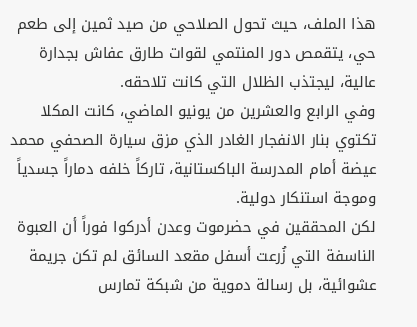هذا الملف، حيث تحول الصلاحي من صيد ثمين إلى طعم حي، يتقمص دور المنتمي لقوات طارق عفاش بجدارة عالية، ليجتذب الظلال التي كانت تلاحقه.
وفي الرابع والعشرين من يونيو الماضي، كانت المكلا تكتوي بنار الانفجار الغادر الذي مزق سيارة الصحفي محمد عيضة أمام المدرسة الباكستانية، تاركاً خلفه دماراً جسدياً وموجة استنكار دولية.
لكن المحققين في حضرموت وعدن أدركوا فوراً أن العبوة الناسفة التي زُرعت أسفل مقعد السائق لم تكن جريمة عشوائية، بل رسالة دموية من شبكة تمارس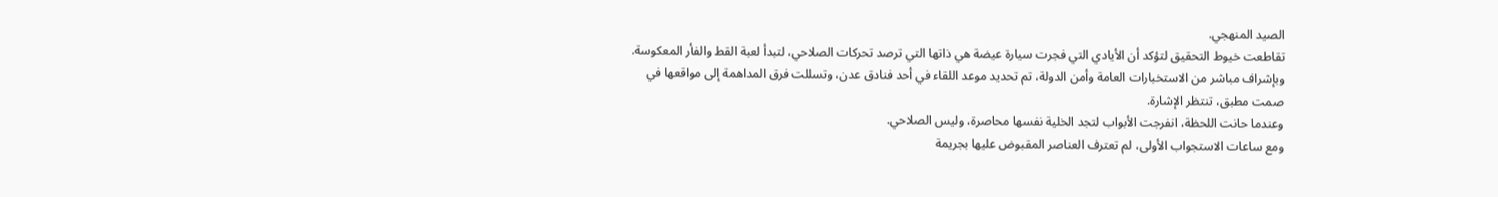الصيد المنهجي.
تقاطعت خيوط التحقيق لتؤكد أن الأيادي التي فجرت سيارة عيضة هي ذاتها التي ترصد تحركات الصلاحي، لتبدأ لعبة القط والفأر المعكوسة.
وبإشراف مباشر من الاستخبارات العامة وأمن الدولة، تم تحديد موعد اللقاء في أحد فنادق عدن، وتسللت فرق المداهمة إلى مواقعها في صمت مطبق، تنتظر الإشارة.
وعندما حانت اللحظة، انفرجت الأبواب لتجد الخلية نفسها محاصرة، وليس الصلاحي.
ومع ساعات الاستجواب الأولى، لم تعترف العناصر المقبوض عليها بجريمة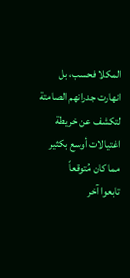المكلا فحسب، بل انهارت جدرانهم الصامتة لتكشف عن خريطة اغتيالات أوسع بكثير مما كان مُتوقعاً
تابعوا آخر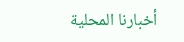أخبارنا المحلية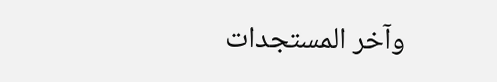وآخر المستجدات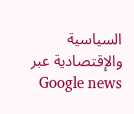السياسية والإقتصادية عبر Google news